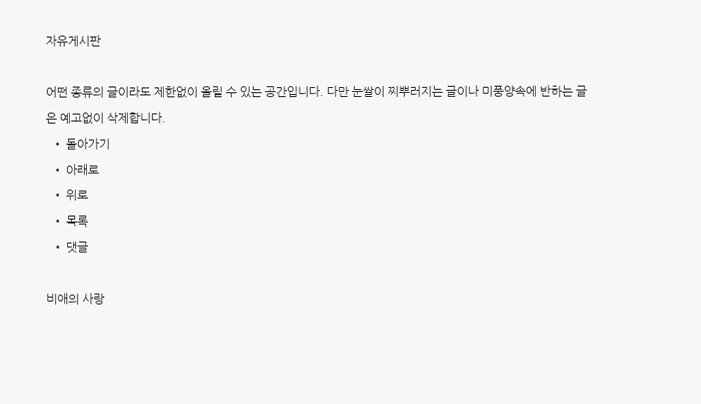자유게시판

어떤 종류의 글이라도 제한없이 올릴 수 있는 공간입니다. 다만 눈쌀이 찌뿌러지는 글이나 미풍양속에 반하는 글은 예고없이 삭제합니다.
  • 돌아가기
  • 아래로
  • 위로
  • 목록
  • 댓글

비애의 사랑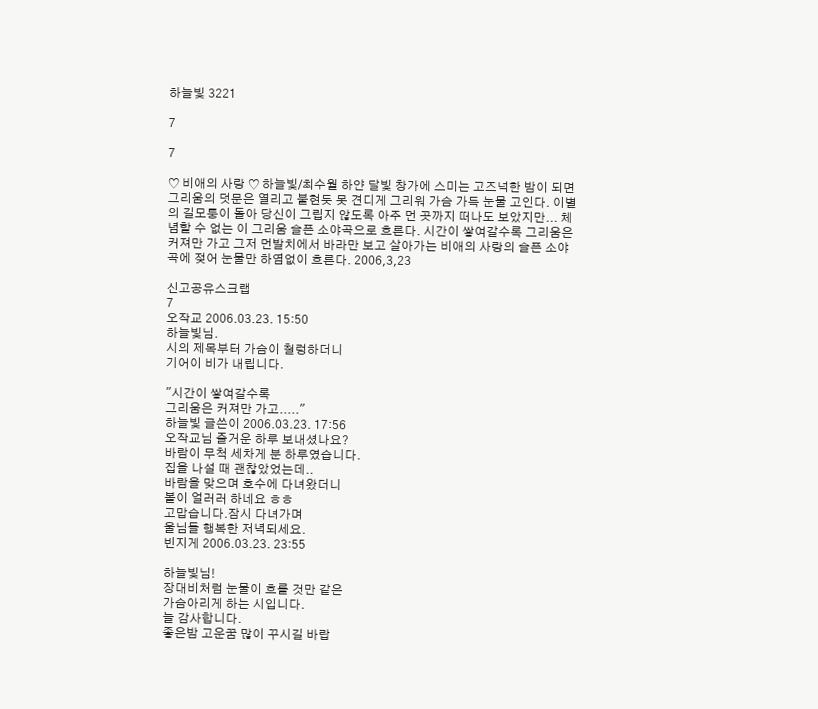하늘빛 3221

7

7

♡ 비애의 사랑 ♡ 하늘빛/최수월 하얀 달빛 창가에 스미는 고즈넉한 밤이 되면 그리움의 덧문은 열리고 불현듯 못 견디게 그리워 가슴 가득 눈물 고인다. 이별의 길모퉁이 돌아 당신이 그립지 않도록 아주 먼 곳까지 떠나도 보았지만... 체념할 수 없는 이 그리움 슬픈 소야곡으로 흐른다. 시간이 쌓여갈수록 그리움은 커져만 가고 그저 먼발치에서 바라만 보고 살아가는 비애의 사랑의 슬픈 소야곡에 젖어 눈물만 하염없이 흐른다. 2006,3,23

신고공유스크랩
7
오작교 2006.03.23. 15:50
하늘빛님.
시의 제목부터 가슴이 철렁하더니
기어이 비가 내립니다.

"시간이 쌓여갈수록
그리움은 커져만 가고....."
하늘빛 글쓴이 2006.03.23. 17:56
오작교님 즐거운 하루 보내셨나요?
바람이 무척 세차게 분 하루였습니다.
집을 나설 때 괜찮았었는데..
바람을 맞으며 호수에 다녀왔더니
볼이 얼러러 하네요 ㅎㅎ
고맙습니다.잠시 다녀가며
울님들 행복한 저녁되세요.
빈지게 2006.03.23. 23:55

하늘빛님!
장대비처럼 눈물이 흐를 것만 같은
가슴아리게 하는 시입니다.
늘 감사합니다.
좋은밤 고운꿈 많이 꾸시길 바랍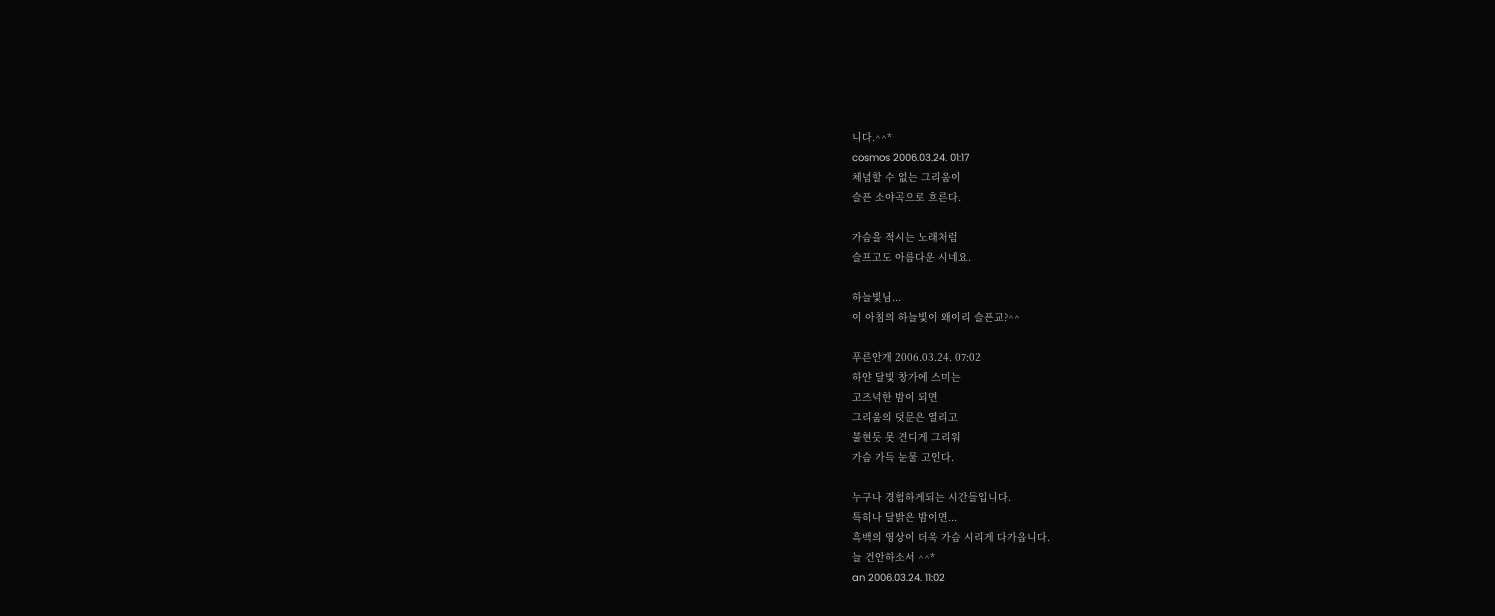니다.^^*
cosmos 2006.03.24. 01:17
체념할 수 없는 그리움이
슬픈 소야곡으로 흐른다.

가슴을 적시는 노래처럼
슬프고도 아름다운 시네요.

하늘빛님...
이 아침의 하늘빛이 왜이리 슬픈교?^^

푸른안개 2006.03.24. 07:02
하얀 달빛 창가에 스미는
고즈넉한 밤이 되면
그리움의 덧문은 열리고
불현듯 못 견디게 그리워
가슴 가득 눈물 고인다.

누구나 경험하게되는 시간들입니다.
특히나 달밝은 밤이면...
흑백의 영상이 더욱 가슴 시리게 다가옵니다.
늘 건안하소서 ^^*
an 2006.03.24. 11:02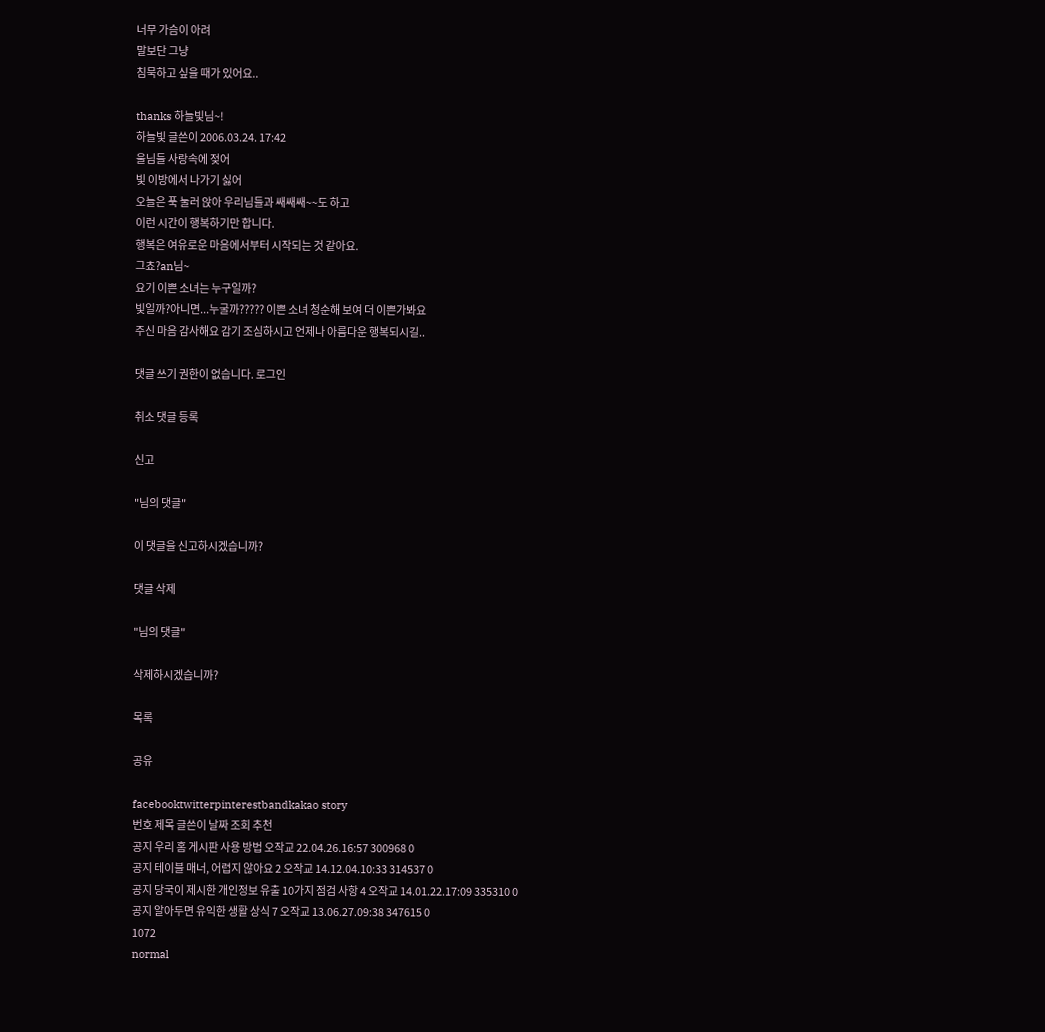너무 가슴이 아려
말보단 그냥
침묵하고 싶을 때가 있어요..

thanks 하늘빛님~!
하늘빛 글쓴이 2006.03.24. 17:42
울님들 사랑속에 젖어
빛 이방에서 나가기 싫어
오늘은 푹 눌러 앉아 우리님들과 쌔쌔쌔~~도 하고
이런 시간이 행복하기만 합니다.
행복은 여유로운 마음에서부터 시작되는 것 같아요.
그쵸?an님~
요기 이쁜 소녀는 누구일까?
빛일까?아니면...누굴까????? 이쁜 소녀 청순해 보여 더 이쁜가봐요
주신 마음 감사해요 감기 조심하시고 언제나 아름다운 행복되시길..

댓글 쓰기 권한이 없습니다. 로그인

취소 댓글 등록

신고

"님의 댓글"

이 댓글을 신고하시겠습니까?

댓글 삭제

"님의 댓글"

삭제하시겠습니까?

목록

공유

facebooktwitterpinterestbandkakao story
번호 제목 글쓴이 날짜 조회 추천
공지 우리 홈 게시판 사용 방법 오작교 22.04.26.16:57 300968 0
공지 테이블 매너, 어렵지 않아요 2 오작교 14.12.04.10:33 314537 0
공지 당국이 제시한 개인정보 유출 10가지 점검 사항 4 오작교 14.01.22.17:09 335310 0
공지 알아두면 유익한 생활 상식 7 오작교 13.06.27.09:38 347615 0
1072
normal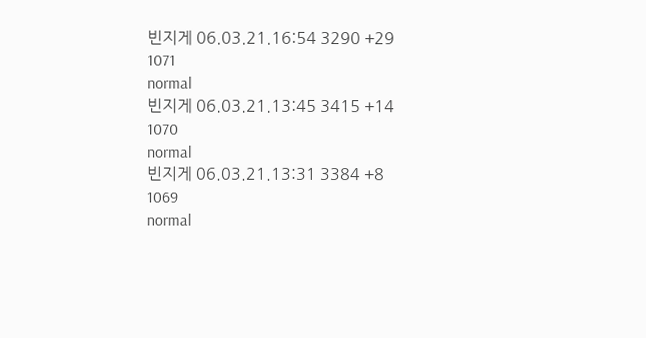빈지게 06.03.21.16:54 3290 +29
1071
normal
빈지게 06.03.21.13:45 3415 +14
1070
normal
빈지게 06.03.21.13:31 3384 +8
1069
normal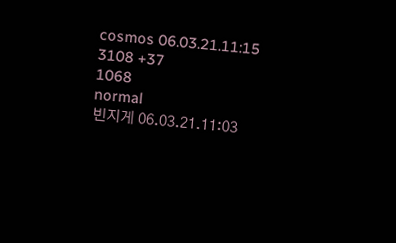cosmos 06.03.21.11:15 3108 +37
1068
normal
빈지게 06.03.21.11:03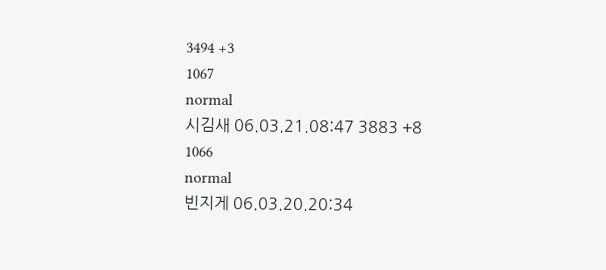3494 +3
1067
normal
시김새 06.03.21.08:47 3883 +8
1066
normal
빈지게 06.03.20.20:34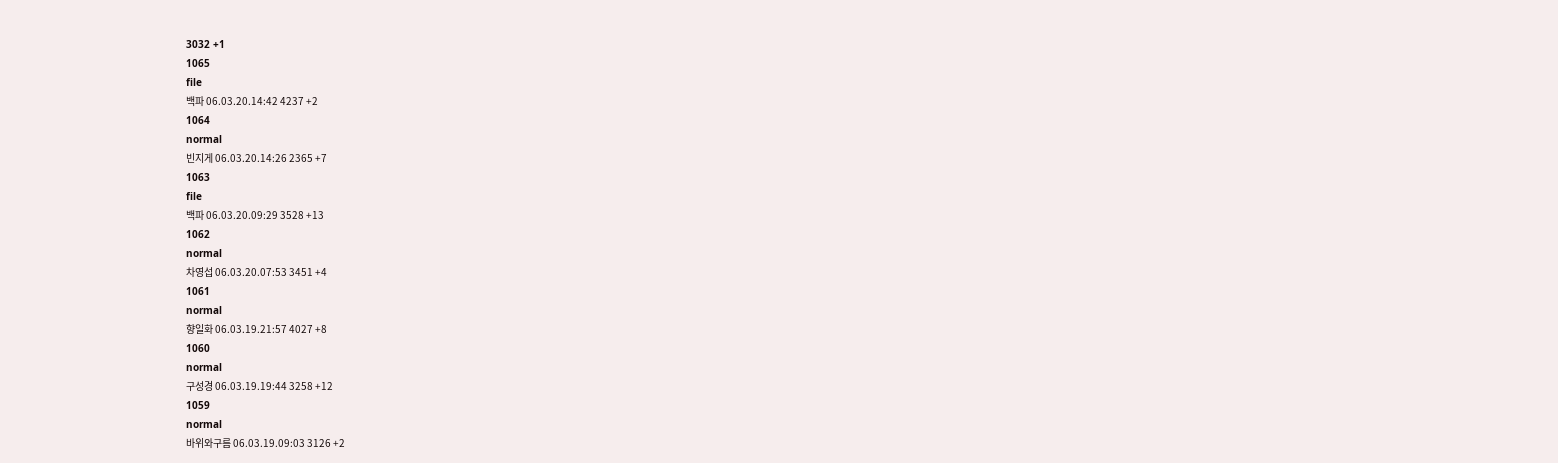3032 +1
1065
file
백파 06.03.20.14:42 4237 +2
1064
normal
빈지게 06.03.20.14:26 2365 +7
1063
file
백파 06.03.20.09:29 3528 +13
1062
normal
차영섭 06.03.20.07:53 3451 +4
1061
normal
향일화 06.03.19.21:57 4027 +8
1060
normal
구성경 06.03.19.19:44 3258 +12
1059
normal
바위와구름 06.03.19.09:03 3126 +2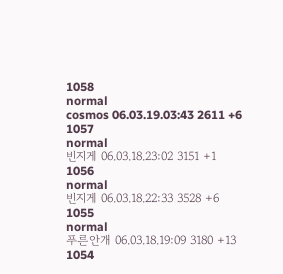1058
normal
cosmos 06.03.19.03:43 2611 +6
1057
normal
빈지게 06.03.18.23:02 3151 +1
1056
normal
빈지게 06.03.18.22:33 3528 +6
1055
normal
푸른안개 06.03.18.19:09 3180 +13
1054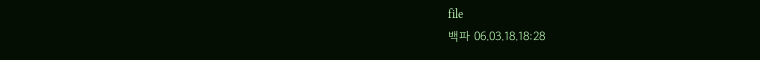file
백파 06.03.18.18:28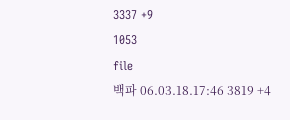3337 +9
1053
file
백파 06.03.18.17:46 3819 +4